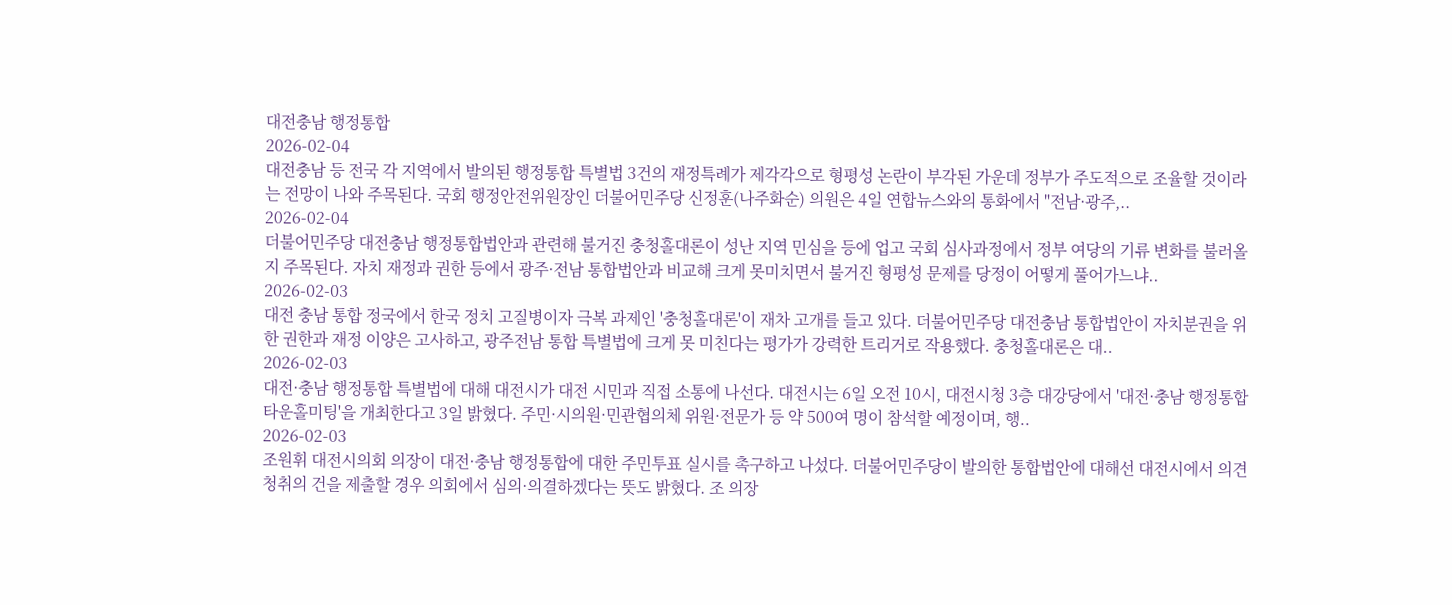대전충남 행정통합
2026-02-04
대전충남 등 전국 각 지역에서 발의된 행정통합 특별법 3건의 재정특례가 제각각으로 형평성 논란이 부각된 가운데 정부가 주도적으로 조율할 것이라는 전망이 나와 주목된다. 국회 행정안전위원장인 더불어민주당 신정훈(나주화순) 의원은 4일 연합뉴스와의 통화에서 "전남·광주,..
2026-02-04
더불어민주당 대전충남 행정통합법안과 관련해 불거진 충청홀대론이 성난 지역 민심을 등에 업고 국회 심사과정에서 정부 여당의 기류 변화를 불러올지 주목된다. 자치 재정과 권한 등에서 광주·전남 통합법안과 비교해 크게 못미치면서 불거진 형평성 문제를 당정이 어떻게 풀어가느냐..
2026-02-03
대전 충남 통합 정국에서 한국 정치 고질병이자 극복 과제인 '충청홀대론'이 재차 고개를 들고 있다. 더불어민주당 대전충남 통합법안이 자치분권을 위한 권한과 재정 이양은 고사하고, 광주전남 통합 특별법에 크게 못 미친다는 평가가 강력한 트리거로 작용했다. 충청홀대론은 대..
2026-02-03
대전·충남 행정통합 특별법에 대해 대전시가 대전 시민과 직접 소통에 나선다. 대전시는 6일 오전 10시, 대전시청 3층 대강당에서 '대전·충남 행정통합 타운홀미팅'을 개최한다고 3일 밝혔다. 주민·시의원·민관협의체 위원·전문가 등 약 500여 명이 참석할 예정이며, 행..
2026-02-03
조원휘 대전시의회 의장이 대전·충남 행정통합에 대한 주민투표 실시를 촉구하고 나섰다. 더불어민주당이 발의한 통합법안에 대해선 대전시에서 의견청취의 건을 제출할 경우 의회에서 심의·의결하겠다는 뜻도 밝혔다. 조 의장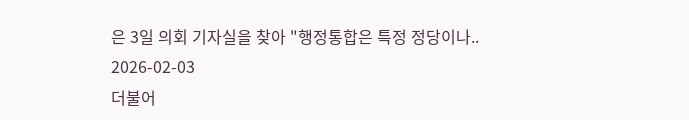은 3일 의회 기자실을 찾아 "행정통합은 특정 정당이나..
2026-02-03
더불어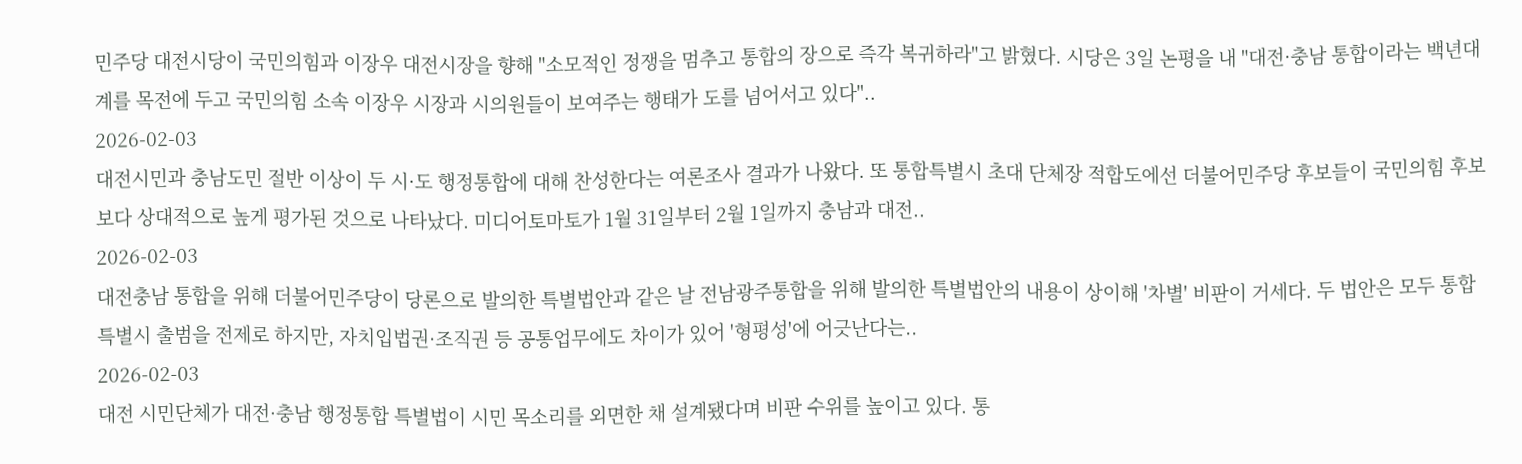민주당 대전시당이 국민의힘과 이장우 대전시장을 향해 "소모적인 정쟁을 멈추고 통합의 장으로 즉각 복귀하라"고 밝혔다. 시당은 3일 논평을 내 "대전·충남 통합이라는 백년대계를 목전에 두고 국민의힘 소속 이장우 시장과 시의원들이 보여주는 행태가 도를 넘어서고 있다"..
2026-02-03
대전시민과 충남도민 절반 이상이 두 시·도 행정통합에 대해 찬성한다는 여론조사 결과가 나왔다. 또 통합특별시 초대 단체장 적합도에선 더불어민주당 후보들이 국민의힘 후보보다 상대적으로 높게 평가된 것으로 나타났다. 미디어토마토가 1월 31일부터 2월 1일까지 충남과 대전..
2026-02-03
대전충남 통합을 위해 더불어민주당이 당론으로 발의한 특별법안과 같은 날 전남광주통합을 위해 발의한 특별법안의 내용이 상이해 '차별' 비판이 거세다. 두 법안은 모두 통합특별시 출범을 전제로 하지만, 자치입법권·조직권 등 공통업무에도 차이가 있어 '형평성'에 어긋난다는..
2026-02-03
대전 시민단체가 대전·충남 행정통합 특별법이 시민 목소리를 외면한 채 설계됐다며 비판 수위를 높이고 있다. 통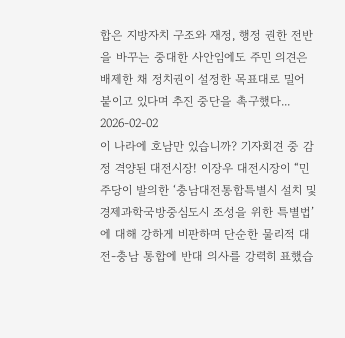합은 지방자치 구조와 재정, 행정 권한 전반을 바꾸는 중대한 사안임에도 주민 의견은 배제한 채 정치권이 설정한 목표대로 밀어붙이고 있다며 추진 중단을 촉구했다...
2026-02-02
이 나라에 호남만 있습니까? 기자회견 중 감정 격양된 대전시장! 이장우 대전시장이 “민주당이 발의한 ‘충남대전통합특별시 설치 및 경제과학국방중심도시 조성을 위한 특별법’에 대해 강하게 비판하며 단순한 물리적 대전-충남 통합에 반대 의사를 강력히 표했습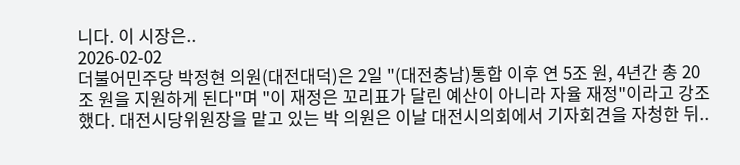니다. 이 시장은..
2026-02-02
더불어민주당 박정현 의원(대전대덕)은 2일 "(대전충남)통합 이후 연 5조 원, 4년간 총 20조 원을 지원하게 된다"며 "이 재정은 꼬리표가 달린 예산이 아니라 자율 재정"이라고 강조했다. 대전시당위원장을 맡고 있는 박 의원은 이날 대전시의회에서 기자회견을 자청한 뒤..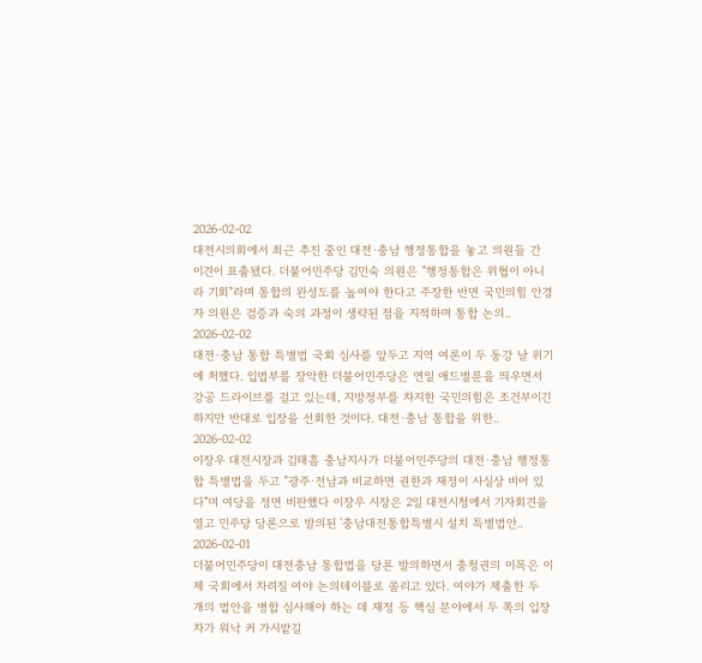2026-02-02
대전시의회에서 최근 추진 중인 대전·충남 행정통합을 놓고 의원들 간 이견이 표출됐다. 더불어민주당 김민숙 의원은 "행정통합은 위협이 아니라 기회"라며 통합의 완성도를 높여야 한다고 주장한 반면 국민의힘 안경자 의원은 검증과 숙의 과정이 생략된 점을 지적하며 통합 논의..
2026-02-02
대전·충남 통합 특별법 국회 심사를 앞두고 지역 여론이 두 동강 날 위기에 처했다. 입법부를 장악한 더불어민주당은 연일 애드벌룬을 띄우면서 강공 드라이브를 걸고 있는데, 지방정부를 차지한 국민의힘은 조건부이긴 하지만 반대로 입장을 선회한 것이다. 대전·충남 통합을 위한..
2026-02-02
이장우 대전시장과 김태흠 충남지사가 더불어민주당의 대전·충남 행정통합 특별법을 두고 "광주·전남과 비교하면 권한과 재정이 사실상 비어 있다"며 여당을 정면 비판했다 이장우 시장은 2일 대전시청에서 기자회견을 열고 민주당 당론으로 발의된 '충남대전통합특별시 설치 특별법안..
2026-02-01
더불어민주당이 대전충남 통합법을 당론 발의하면서 충청권의 이목은 이제 국회에서 차려질 여야 논의테이블로 쏠리고 있다. 여야가 제출한 두 개의 법안을 병합 심사해야 하는 데 재정 등 핵심 분야에서 두 쪽의 입장 차가 워낙 커 가시밭길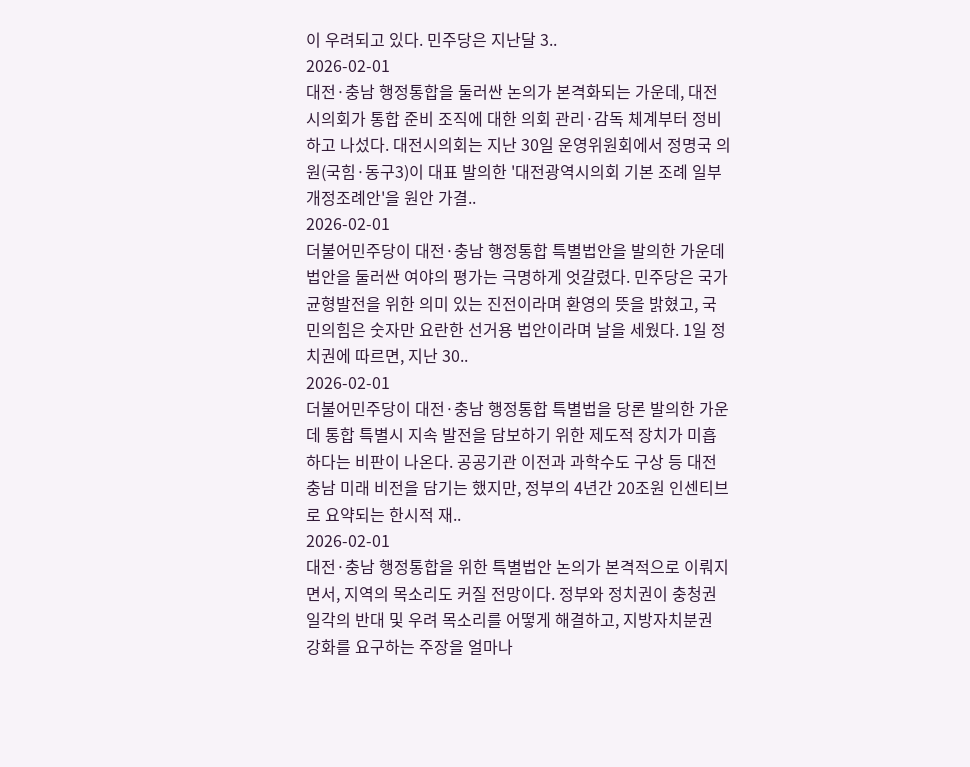이 우려되고 있다. 민주당은 지난달 3..
2026-02-01
대전·충남 행정통합을 둘러싼 논의가 본격화되는 가운데, 대전시의회가 통합 준비 조직에 대한 의회 관리·감독 체계부터 정비하고 나섰다. 대전시의회는 지난 30일 운영위원회에서 정명국 의원(국힘·동구3)이 대표 발의한 '대전광역시의회 기본 조례 일부개정조례안'을 원안 가결..
2026-02-01
더불어민주당이 대전·충남 행정통합 특별법안을 발의한 가운데 법안을 둘러싼 여야의 평가는 극명하게 엇갈렸다. 민주당은 국가균형발전을 위한 의미 있는 진전이라며 환영의 뜻을 밝혔고, 국민의힘은 숫자만 요란한 선거용 법안이라며 날을 세웠다. 1일 정치권에 따르면, 지난 30..
2026-02-01
더불어민주당이 대전·충남 행정통합 특별법을 당론 발의한 가운데 통합 특별시 지속 발전을 담보하기 위한 제도적 장치가 미흡하다는 비판이 나온다. 공공기관 이전과 과학수도 구상 등 대전 충남 미래 비전을 담기는 했지만, 정부의 4년간 20조원 인센티브로 요약되는 한시적 재..
2026-02-01
대전·충남 행정통합을 위한 특별법안 논의가 본격적으로 이뤄지면서, 지역의 목소리도 커질 전망이다. 정부와 정치권이 충청권 일각의 반대 및 우려 목소리를 어떻게 해결하고, 지방자치분권 강화를 요구하는 주장을 얼마나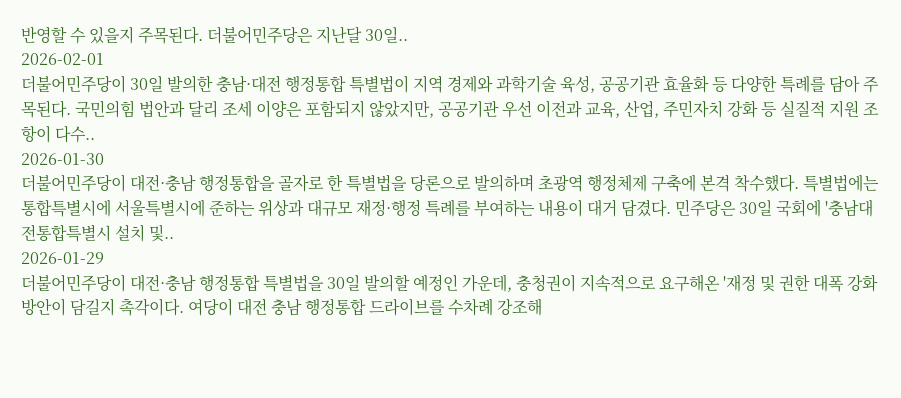반영할 수 있을지 주목된다. 더불어민주당은 지난달 30일..
2026-02-01
더불어민주당이 30일 발의한 충남·대전 행정통합 특별법이 지역 경제와 과학기술 육성, 공공기관 효율화 등 다양한 특례를 담아 주목된다. 국민의힘 법안과 달리 조세 이양은 포함되지 않았지만, 공공기관 우선 이전과 교육, 산업, 주민자치 강화 등 실질적 지원 조항이 다수..
2026-01-30
더불어민주당이 대전·충남 행정통합을 골자로 한 특별법을 당론으로 발의하며 초광역 행정체제 구축에 본격 착수했다. 특별법에는 통합특별시에 서울특별시에 준하는 위상과 대규모 재정·행정 특례를 부여하는 내용이 대거 담겼다. 민주당은 30일 국회에 '충남대전통합특별시 설치 및..
2026-01-29
더불어민주당이 대전·충남 행정통합 특별법을 30일 발의할 예정인 가운데, 충청권이 지속적으로 요구해온 '재정 및 권한 대폭 강화 방안이 담길지 촉각이다. 여당이 대전 충남 행정통합 드라이브를 수차례 강조해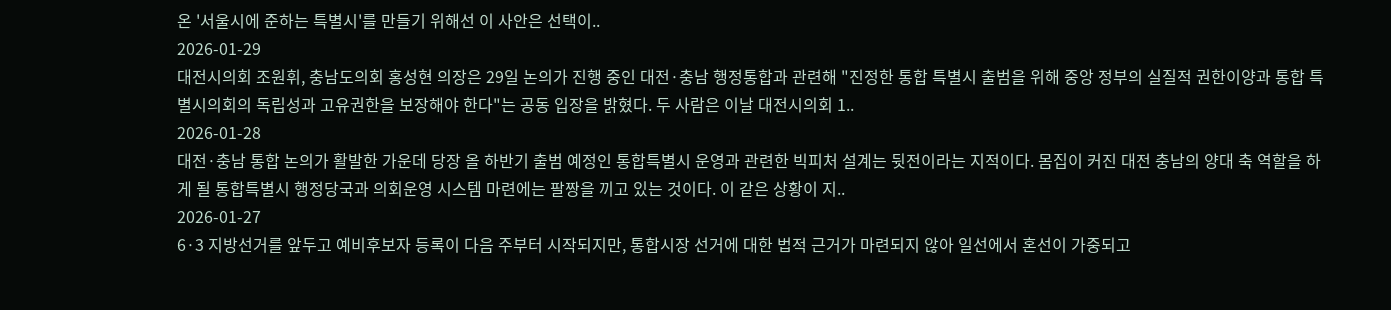온 '서울시에 준하는 특별시'를 만들기 위해선 이 사안은 선택이..
2026-01-29
대전시의회 조원휘, 충남도의회 홍성현 의장은 29일 논의가 진행 중인 대전·충남 행정통합과 관련해 "진정한 통합 특별시 출범을 위해 중앙 정부의 실질적 권한이양과 통합 특별시의회의 독립성과 고유권한을 보장해야 한다"는 공동 입장을 밝혔다. 두 사람은 이날 대전시의회 1..
2026-01-28
대전·충남 통합 논의가 활발한 가운데 당장 올 하반기 출범 예정인 통합특별시 운영과 관련한 빅피처 설계는 뒷전이라는 지적이다. 몸집이 커진 대전 충남의 양대 축 역할을 하게 될 통합특별시 행정당국과 의회운영 시스템 마련에는 팔짱을 끼고 있는 것이다. 이 같은 상황이 지..
2026-01-27
6·3 지방선거를 앞두고 예비후보자 등록이 다음 주부터 시작되지만, 통합시장 선거에 대한 법적 근거가 마련되지 않아 일선에서 혼선이 가중되고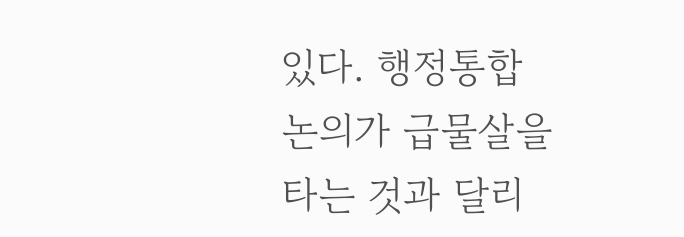있다. 행정통합 논의가 급물살을 타는 것과 달리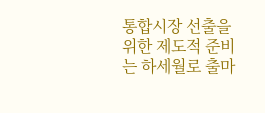통합시장 선출을 위한 제도적 준비는 하세월로 출마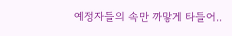예정자들의 속만 까맣게 타들어..